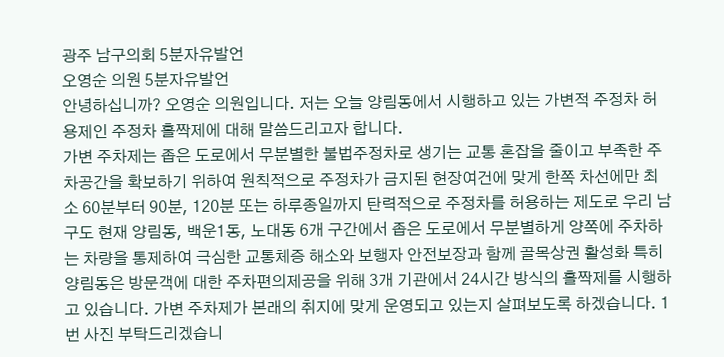광주 남구의회 5분자유발언
오영순 의원 5분자유발언
안녕하십니까? 오영순 의원입니다. 저는 오늘 양림동에서 시행하고 있는 가변적 주정차 허용제인 주정차 홀짝제에 대해 말씀드리고자 합니다.
가변 주차제는 좁은 도로에서 무분별한 불법주정차로 생기는 교통 혼잡을 줄이고 부족한 주차공간을 확보하기 위하여 원칙적으로 주정차가 금지된 현장여건에 맞게 한쪽 차선에만 최소 60분부터 90분, 120분 또는 하루종일까지 탄력적으로 주정차를 허용하는 제도로 우리 남구도 현재 양림동, 백운1동, 노대동 6개 구간에서 좁은 도로에서 무분별하게 양쪽에 주차하는 차량을 통제하여 극심한 교통체증 해소와 보행자 안전보장과 함께 골목상권 활성화 특히 양림동은 방문객에 대한 주차편의제공을 위해 3개 기관에서 24시간 방식의 홀짝제를 시행하고 있습니다. 가변 주차제가 본래의 취지에 맞게 운영되고 있는지 살펴보도록 하겠습니다. 1번 사진 부탁드리겠습니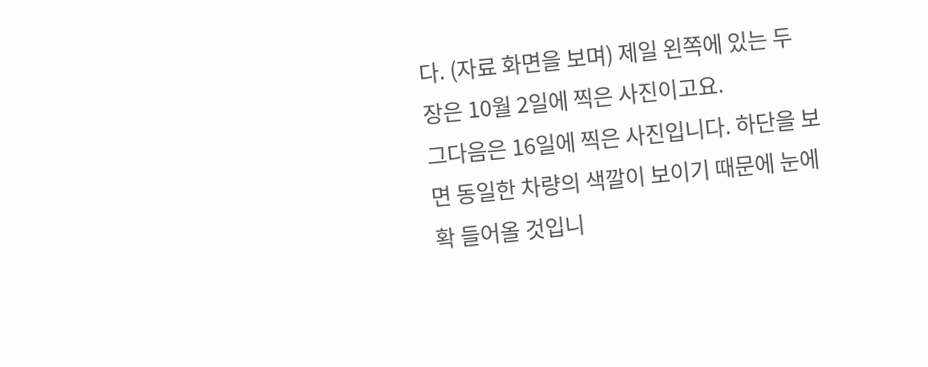다. (자료 화면을 보며) 제일 왼쪽에 있는 두 장은 10월 2일에 찍은 사진이고요.
그다음은 16일에 찍은 사진입니다. 하단을 보면 동일한 차량의 색깔이 보이기 때문에 눈에 확 들어올 것입니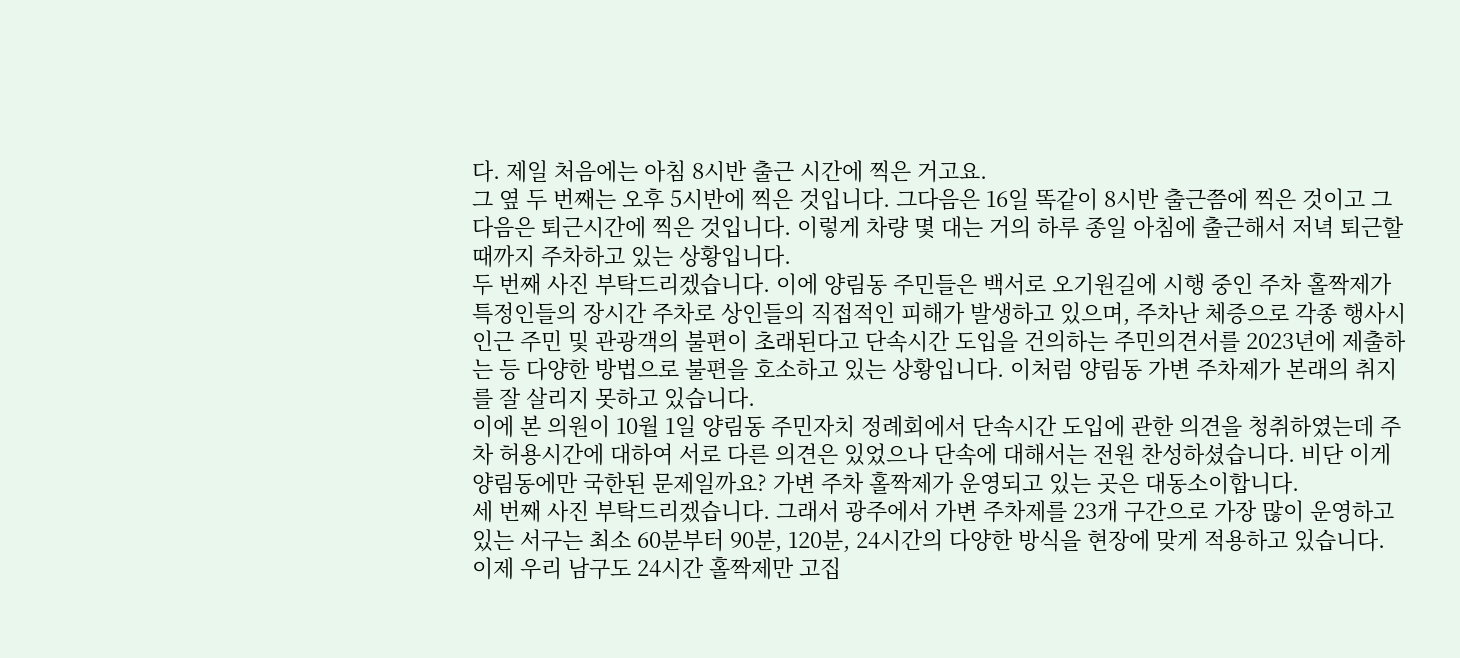다. 제일 처음에는 아침 8시반 출근 시간에 찍은 거고요.
그 옆 두 번째는 오후 5시반에 찍은 것입니다. 그다음은 16일 똑같이 8시반 출근쯤에 찍은 것이고 그다음은 퇴근시간에 찍은 것입니다. 이렇게 차량 몇 대는 거의 하루 종일 아침에 출근해서 저녁 퇴근할 때까지 주차하고 있는 상황입니다.
두 번째 사진 부탁드리겠습니다. 이에 양림동 주민들은 백서로 오기원길에 시행 중인 주차 홀짝제가 특정인들의 장시간 주차로 상인들의 직접적인 피해가 발생하고 있으며, 주차난 체증으로 각종 행사시 인근 주민 및 관광객의 불편이 초래된다고 단속시간 도입을 건의하는 주민의견서를 2023년에 제출하는 등 다양한 방법으로 불편을 호소하고 있는 상황입니다. 이처럼 양림동 가변 주차제가 본래의 취지를 잘 살리지 못하고 있습니다.
이에 본 의원이 10월 1일 양림동 주민자치 정례회에서 단속시간 도입에 관한 의견을 청취하였는데 주차 허용시간에 대하여 서로 다른 의견은 있었으나 단속에 대해서는 전원 찬성하셨습니다. 비단 이게 양림동에만 국한된 문제일까요? 가변 주차 홀짝제가 운영되고 있는 곳은 대동소이합니다.
세 번째 사진 부탁드리겠습니다. 그래서 광주에서 가변 주차제를 23개 구간으로 가장 많이 운영하고 있는 서구는 최소 60분부터 90분, 120분, 24시간의 다양한 방식을 현장에 맞게 적용하고 있습니다. 이제 우리 남구도 24시간 홀짝제만 고집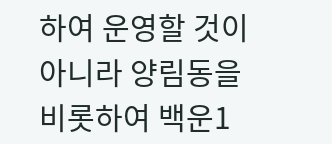하여 운영할 것이 아니라 양림동을 비롯하여 백운1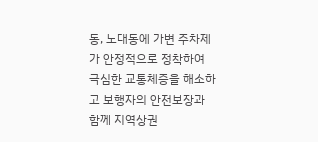동, 노대동에 가변 주차제가 안정적으로 정착하여 극심한 교통체증을 해소하고 보행자의 안전보장과 함께 지역상권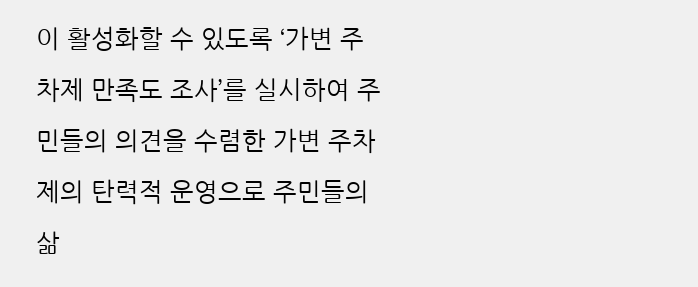이 활성화할 수 있도록 ‘가변 주차제 만족도 조사’를 실시하여 주민들의 의견을 수렴한 가변 주차제의 탄력적 운영으로 주민들의 삶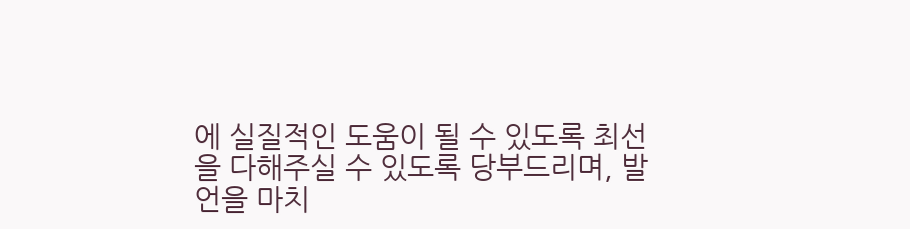에 실질적인 도움이 될 수 있도록 최선을 다해주실 수 있도록 당부드리며, 발언을 마치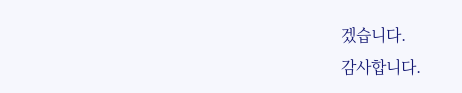겠습니다.
감사합니다.